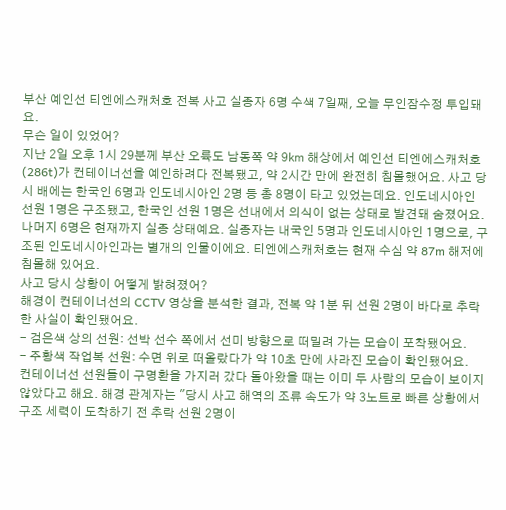부산 예인선 티엔에스캐처호 전복 사고 실종자 6명 수색 7일째, 오늘 무인잠수정 투입돼요.
무슨 일이 있었어?
지난 2일 오후 1시 29분께 부산 오륙도 남동쪽 약 9㎞ 해상에서 예인선 티엔에스캐처호(286t)가 컨테이너선을 예인하려다 전복됐고, 약 2시간 만에 완전히 침몰했어요. 사고 당시 배에는 한국인 6명과 인도네시아인 2명 등 총 8명이 타고 있었는데요. 인도네시아인 선원 1명은 구조됐고, 한국인 선원 1명은 선내에서 의식이 없는 상태로 발견돼 숨졌어요. 나머지 6명은 현재까지 실종 상태예요. 실종자는 내국인 5명과 인도네시아인 1명으로, 구조된 인도네시아인과는 별개의 인물이에요. 티엔에스캐처호는 현재 수심 약 87m 해저에 침몰해 있어요.
사고 당시 상황이 어떻게 밝혀졌어?
해경이 컨테이너선의 CCTV 영상을 분석한 결과, 전복 약 1분 뒤 선원 2명이 바다로 추락한 사실이 확인됐어요.
- 검은색 상의 선원: 선박 선수 쪽에서 선미 방향으로 떠밀려 가는 모습이 포착됐어요.
- 주황색 작업복 선원: 수면 위로 떠올랐다가 약 10초 만에 사라진 모습이 확인됐어요.
컨테이너선 선원들이 구명환을 가지러 갔다 돌아왔을 때는 이미 두 사람의 모습이 보이지 않았다고 해요. 해경 관계자는 "당시 사고 해역의 조류 속도가 약 3노트로 빠른 상황에서 구조 세력이 도착하기 전 추락 선원 2명이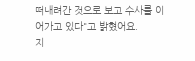떠내려간 것으로 보고 수사를 이어가고 있다"고 밝혔어요.
지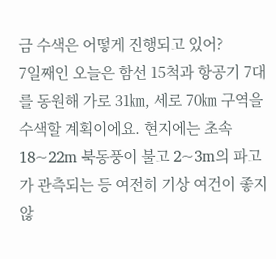금 수색은 어떻게 진행되고 있어?
7일째인 오늘은 함선 15척과 항공기 7대를 동원해 가로 31㎞, 세로 70㎞ 구역을 수색할 계획이에요. 현지에는 초속 18~22m 북동풍이 불고 2~3m의 파고가 관측되는 등 여전히 기상 여건이 좋지 않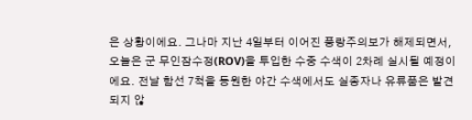은 상황이에요. 그나마 지난 4일부터 이어진 풍랑주의보가 해제되면서, 오늘은 군 무인잠수정(ROV)을 투입한 수중 수색이 2차례 실시될 예정이에요. 전날 함선 7척을 동원한 야간 수색에서도 실종자나 유류품은 발견되지 않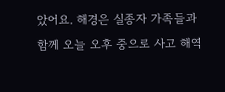았어요. 해경은 실종자 가족들과 함께 오늘 오후 중으로 사고 해역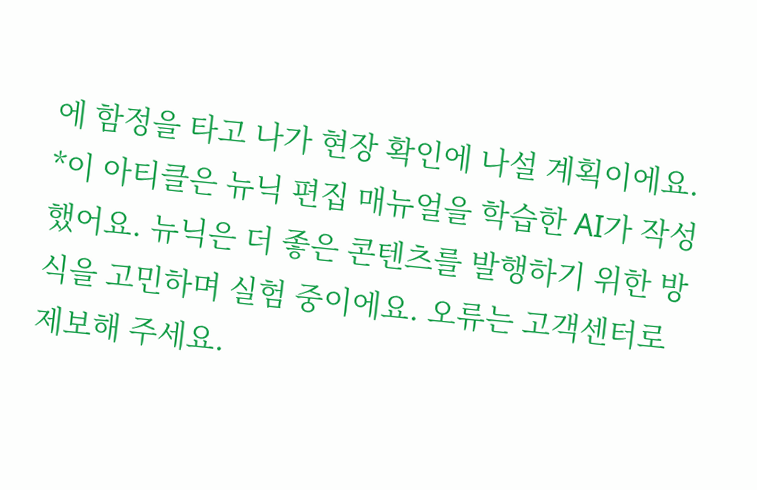에 함정을 타고 나가 현장 확인에 나설 계획이에요.
*이 아티클은 뉴닉 편집 매뉴얼을 학습한 AI가 작성했어요. 뉴닉은 더 좋은 콘텐츠를 발행하기 위한 방식을 고민하며 실험 중이에요. 오류는 고객센터로 제보해 주세요.